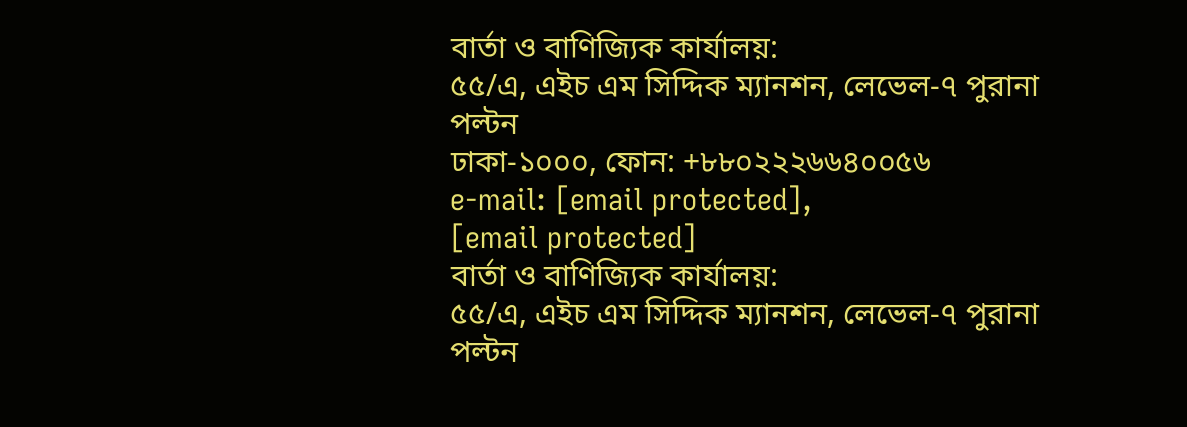বার্তা ও বাণিজ্যিক কার্যালয়:
৫৫/এ, এইচ এম সিদ্দিক ম্যানশন, লেভেল-৭ পুরানা পল্টন
ঢাকা-১০০০, ফোন: +৮৮০২২২৬৬৪০০৫৬
e-mail: [email protected],
[email protected]
বার্তা ও বাণিজ্যিক কার্যালয়:
৫৫/এ, এইচ এম সিদ্দিক ম্যানশন, লেভেল-৭ পুরানা পল্টন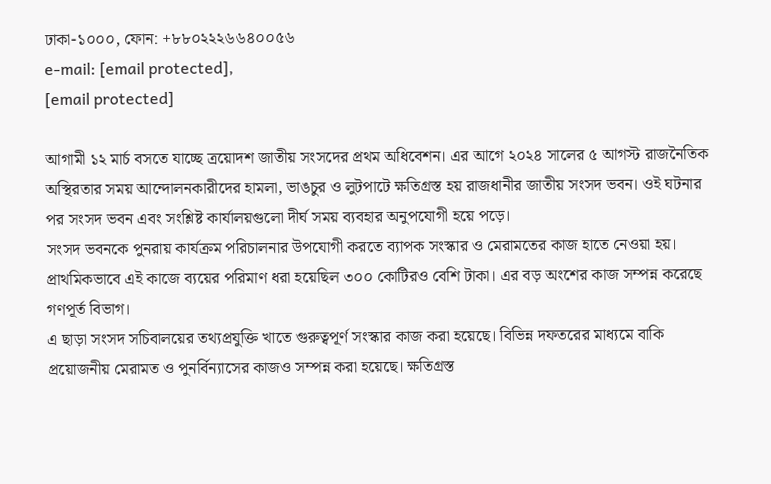ঢাকা-১০০০, ফোন: +৮৮০২২২৬৬৪০০৫৬
e-mail: [email protected],
[email protected]

আগামী ১২ মার্চ বসতে যাচ্ছে ত্রয়োদশ জাতীয় সংসদের প্রথম অধিবেশন। এর আগে ২০২৪ সালের ৫ আগস্ট রাজনৈতিক অস্থিরতার সময় আন্দোলনকারীদের হামলা, ভাঙচুর ও লুটপাটে ক্ষতিগ্রস্ত হয় রাজধানীর জাতীয় সংসদ ভবন। ওই ঘটনার পর সংসদ ভবন এবং সংশ্লিষ্ট কার্যালয়গুলো দীর্ঘ সময় ব্যবহার অনুপযোগী হয়ে পড়ে।
সংসদ ভবনকে পুনরায় কার্যক্রম পরিচালনার উপযোগী করতে ব্যাপক সংস্কার ও মেরামতের কাজ হাতে নেওয়া হয়। প্রাথমিকভাবে এই কাজে ব্যয়ের পরিমাণ ধরা হয়েছিল ৩০০ কোটিরও বেশি টাকা। এর বড় অংশের কাজ সম্পন্ন করেছে গণপূর্ত বিভাগ।
এ ছাড়া সংসদ সচিবালয়ের তথ্যপ্রযুক্তি খাতে গুরুত্বপূর্ণ সংস্কার কাজ করা হয়েছে। বিভিন্ন দফতরের মাধ্যমে বাকি প্রয়োজনীয় মেরামত ও পুনর্বিন্যাসের কাজও সম্পন্ন করা হয়েছে। ক্ষতিগ্রস্ত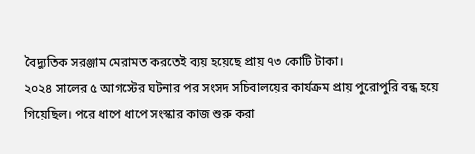বৈদ্যুতিক সরঞ্জাম মেরামত করতেই ব্যয় হয়েছে প্রায় ৭৩ কোটি টাকা।
২০২৪ সালের ৫ আগস্টের ঘটনার পর সংসদ সচিবালয়ের কার্যক্রম প্রায় পুরোপুরি বন্ধ হয়ে গিয়েছিল। পরে ধাপে ধাপে সংস্কার কাজ শুরু করা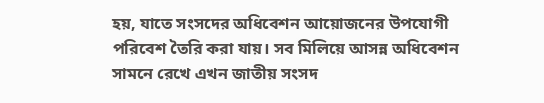হয়, যাতে সংসদের অধিবেশন আয়োজনের উপযোগী পরিবেশ তৈরি করা যায়। সব মিলিয়ে আসন্ন অধিবেশন সামনে রেখে এখন জাতীয় সংসদ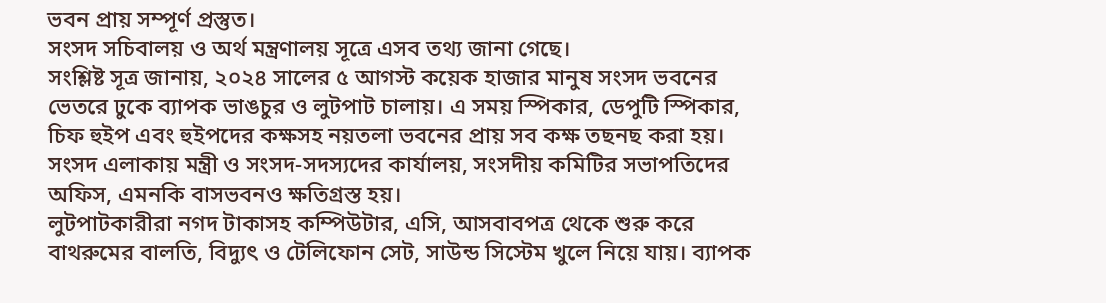ভবন প্রায় সম্পূর্ণ প্রস্তুত।
সংসদ সচিবালয় ও অর্থ মন্ত্রণালয় সূত্রে এসব তথ্য জানা গেছে।
সংশ্লিষ্ট সূত্র জানায়, ২০২৪ সালের ৫ আগস্ট কয়েক হাজার মানুষ সংসদ ভবনের ভেতরে ঢুকে ব্যাপক ভাঙচুর ও লুটপাট চালায়। এ সময় স্পিকার, ডেপুটি স্পিকার, চিফ হুইপ এবং হুইপদের কক্ষসহ নয়তলা ভবনের প্রায় সব কক্ষ তছনছ করা হয়। সংসদ এলাকায় মন্ত্রী ও সংসদ-সদস্যদের কার্যালয়, সংসদীয় কমিটির সভাপতিদের অফিস, এমনকি বাসভবনও ক্ষতিগ্রস্ত হয়।
লুটপাটকারীরা নগদ টাকাসহ কম্পিউটার, এসি, আসবাবপত্র থেকে শুরু করে বাথরুমের বালতি, বিদ্যুৎ ও টেলিফোন সেট, সাউন্ড সিস্টেম খুলে নিয়ে যায়। ব্যাপক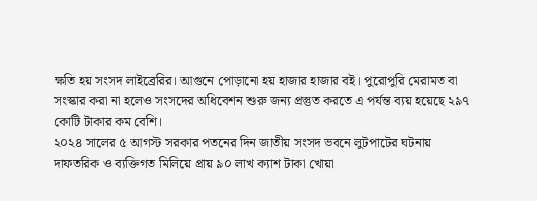ক্ষতি হয় সংসদ লাইব্রেরির। আগুনে পোড়ানো হয় হাজার হাজার বই। পুরোপুরি মেরামত বা সংস্কার করা না হলেও সংসদের অধিবেশন শুরু জন্য প্রস্তুত করতে এ পর্যন্ত ব্যয় হয়েছে ২৯৭ কোটি টাকার কম বেশি।
২০২৪ সালের ৫ আগস্ট সরকার পতনের দিন জাতীয় সংসদ ভবনে লুটপাটের ঘটনায় দাফতরিক ও ব্যক্তিগত মিলিয়ে প্রায় ৯০ লাখ ক্যাশ টাকা খোয়া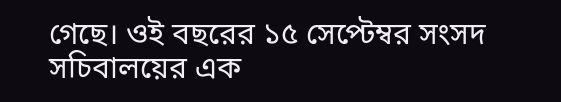গেছে। ওই বছরের ১৫ সেপ্টেম্বর সংসদ সচিবালয়ের এক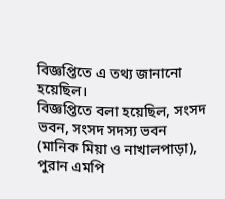বিজ্ঞপ্তিতে এ তথ্য জানানো হয়েছিল।
বিজ্ঞপ্তিতে বলা হয়েছিল, সংসদ ভবন, সংসদ সদস্য ভবন (মানিক মিয়া ও নাখালপাড়া), পুরান এমপি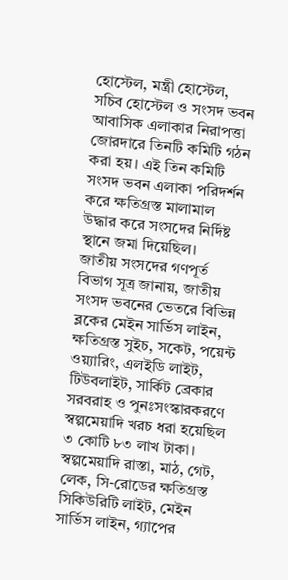হোস্টেল, মন্ত্রী হোস্টেল, সচিব হোস্টেল ও সংসদ ভবন আবাসিক এলাকার নিরাপত্তা জোরদারে তিনটি কমিটি গঠন করা হয়। এই তিন কমিটি সংসদ ভবন এলাকা পরিদর্শন করে ক্ষতিগ্রস্ত মালামাল উদ্ধার করে সংসদের নির্দিষ্ট স্থানে জমা দিয়েছিল।
জাতীয় সংসদের গণপূর্ত বিভাগ সূত্র জানায়, জাতীয় সংসদ ভবনের ভেতরে বিভিন্ন ব্লকের মেইন সার্ভিস লাইন, ক্ষতিগ্রস্ত সুইচ, সকেট, পয়েন্ট ওয়্যারিং, এলইডি লাইট, টিউবলাইট, সার্কিট ব্রেকার সরবরাহ ও পুনঃসংস্কারকরণে স্বল্পমেয়াদি খরচ ধরা হয়েছিল ৩ কোটি ৮৩ লাখ টাকা। স্বল্পমেয়াদি রাস্তা, মাঠ, গেট, লেক, সি-রোডের ক্ষতিগ্রস্ত সিকিউরিটি লাইট, মেইন সার্ভিস লাইন, গ্যাপের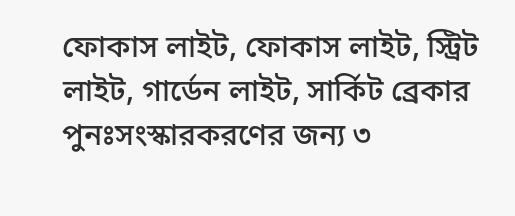ফোকাস লাইট, ফোকাস লাইট, স্ট্রিট লাইট, গার্ডেন লাইট, সার্কিট ব্রেকার পুনঃসংস্কারকরণের জন্য ৩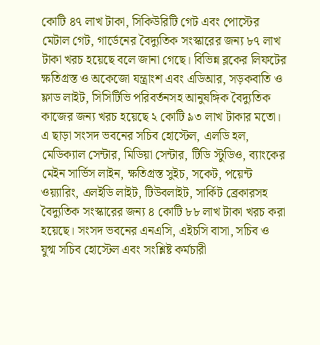কোটি ৪৭ লাখ টাকা, সিকিউরিটি গেট এবং পোস্টের মেটাল গেট, গার্ডেনের বৈদ্যুতিক সংস্কারের জন্য ৮৭ লাখ টাকা খরচ হয়েছে বলে জানা গেছে। বিভিন্ন ব্লকের লিফটের ক্ষতিগ্রস্ত ও অকেজো যন্ত্রাংশ এবং এডিআর, সড়কবাতি ও ফ্লাড লাইট, সিসিটিভি পরিবর্তনসহ আনুষঙ্গিক বৈদ্যুতিক কাজের জন্য খরচ হয়েছে ২ কোটি ৯৩ লাখ টাকার মতো।
এ ছাড়া সংসদ ভবনের সচিব হোস্টেল, এলডি হল, মেডিক্যাল সেন্টার, মিডিয়া সেন্টার, টিডি স্টুডিও, ব্যাংকের মেইন সার্ভিস লাইন, ক্ষতিগ্রস্ত সুইচ, সকেট, পয়েন্ট ওয়্যারিং, এলইডি লাইট, টিউবলাইট, সার্কিট ব্রেকারসহ বৈদ্যুতিক সংস্কারের জন্য ৪ কোটি ৮৮ লাখ টাকা খরচ করা হয়েছে। সংসদ ভবনের এনএসি, এইচসি বাসা, সচিব ও যুগ্ম সচিব হোস্টেল এবং সংশ্লিষ্ট কর্মচারী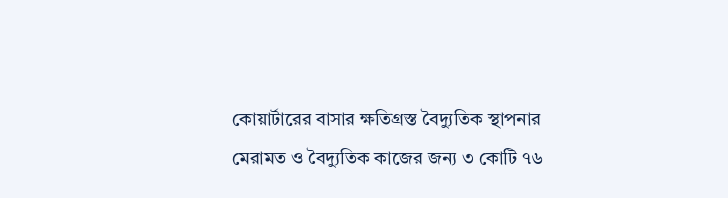কোয়ার্টারের বাসার ক্ষতিগ্রস্ত বৈদ্যুতিক স্থাপনার মেরামত ও বৈদ্যুতিক কাজের জন্য ৩ কোটি ৭৬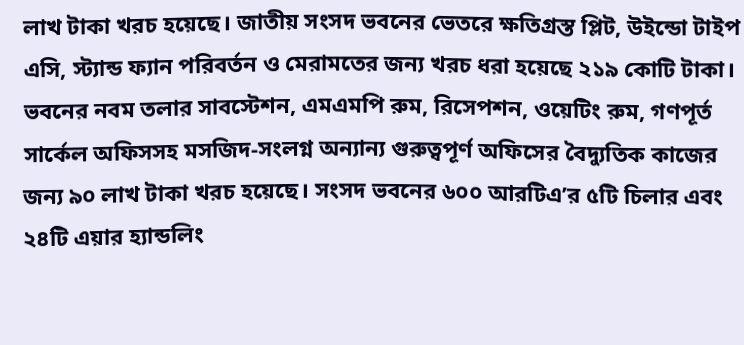লাখ টাকা খরচ হয়েছে। জাতীয় সংসদ ভবনের ভেতরে ক্ষতিগ্রস্ত প্লিট, উইন্ডো টাইপ এসি, স্ট্যান্ড ফ্যান পরিবর্তন ও মেরামতের জন্য খরচ ধরা হয়েছে ২১৯ কোটি টাকা। ভবনের নবম তলার সাবস্টেশন, এমএমপি রুম, রিসেপশন, ওয়েটিং রুম, গণপূর্ত সার্কেল অফিসসহ মসজিদ-সংলগ্ন অন্যান্য গুরুত্বপূর্ণ অফিসের বৈদ্যুতিক কাজের জন্য ৯০ লাখ টাকা খরচ হয়েছে। সংসদ ভবনের ৬০০ আরটিএ’র ৫টি চিলার এবং ২৪টি এয়ার হ্যান্ডলিং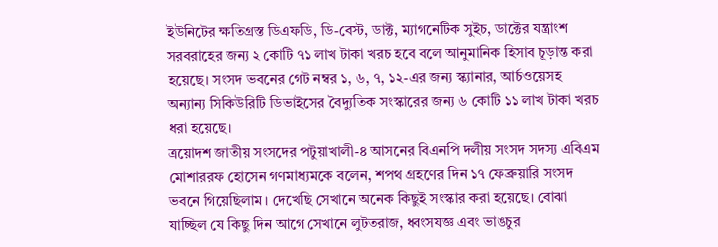ইউনিটের ক্ষতিগ্রস্ত ডিএফডি, ডি-বেস্ট, ডাক্ট, ম্যাগনেটিক সুইচ, ডাক্টের যন্ত্রাংশ সরবরাহের জন্য ২ কোটি ৭১ লাখ টাকা খরচ হবে বলে আনুমানিক হিসাব চূড়ান্ত করা হয়েছে। সংসদ ভবনের গেট নম্বর ১, ৬, ৭, ১২-এর জন্য স্ক্যানার, আর্চওয়েসহ অন্যান্য সিকিউরিটি ডিভাইসের বৈদ্যুতিক সংস্কারের জন্য ৬ কোটি ১১ লাখ টাকা খরচ ধরা হয়েছে।
ত্রয়োদশ জাতীয় সংসদের পটুয়াখালী-৪ আসনের বিএনপি দলীয় সংসদ সদস্য এবিএম মোশাররফ হোসেন গণমাধ্যমকে বলেন, শপথ গ্রহণের দিন ১৭ ফেব্রুয়ারি সংসদ ভবনে গিয়েছিলাম। দেখেছি সেখানে অনেক কিছুই সংস্কার করা হয়েছে। বোঝা যাচ্ছিল যে কিছু দিন আগে সেখানে লুটতরাজ, ধ্বংসযজ্ঞ এবং ভাঙচুর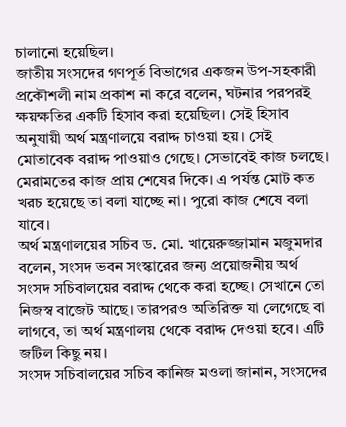চালানো হয়েছিল।
জাতীয় সংসদের গণপূর্ত বিভাগের একজন উপ-সহকারী প্রকৌশলী নাম প্রকাশ না করে বলেন, ঘটনার পরপরই ক্ষয়ক্ষতির একটি হিসাব করা হয়েছিল। সেই হিসাব অনুযায়ী অর্থ মন্ত্রণালয়ে বরাদ্দ চাওয়া হয়। সেই মোতাবেক বরাদ্দ পাওয়াও গেছে। সেভাবেই কাজ চলছে। মেরামতের কাজ প্রায় শেষের দিকে। এ পর্যন্ত মোট কত খরচ হয়েছে তা বলা যাচ্ছে না। পুরো কাজ শেষে বলা যাবে।
অর্থ মন্ত্রণালয়ের সচিব ড. মো. খায়েরুজ্জামান মজুমদার বলেন, সংসদ ভবন সংস্কারের জন্য প্রয়োজনীয় অর্থ সংসদ সচিবালয়ের বরাদ্দ থেকে করা হচ্ছে। সেখানে তো নিজস্ব বাজেট আছে। তারপরও অতিরিক্ত যা লেগেছে বা লাগবে, তা অর্থ মন্ত্রণালয় থেকে বরাদ্দ দেওয়া হবে। এটি জটিল কিছু নয়।
সংসদ সচিবালয়ের সচিব কানিজ মওলা জানান, সংসদের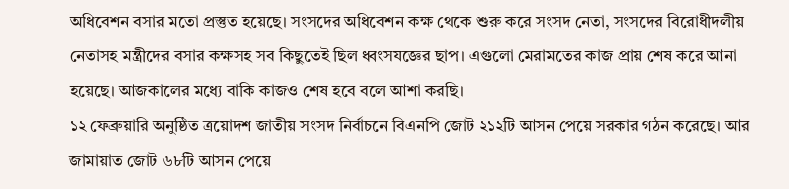অধিবেশন বসার মতো প্রস্তুত হয়েছে। সংসদের অধিবেশন কক্ষ থেকে শুরু করে সংসদ নেতা, সংসদের বিরোধীদলীয় নেতাসহ মন্ত্রীদের বসার কক্ষসহ সব কিছুতেই ছিল ধ্বংসযজ্ঞের ছাপ। এগুলো মেরামতের কাজ প্রায় শেষ করে আনা হয়েছে। আজকালের মধ্যে বাকি কাজও শেষ হবে বলে আশা করছি।
১২ ফেব্রুয়ারি অনুষ্ঠিত ত্রয়োদশ জাতীয় সংসদ নির্বাচনে বিএনপি জোট ২১২টি আসন পেয়ে সরকার গঠন করেছে। আর জামায়াত জোট ৬৮টি আসন পেয়ে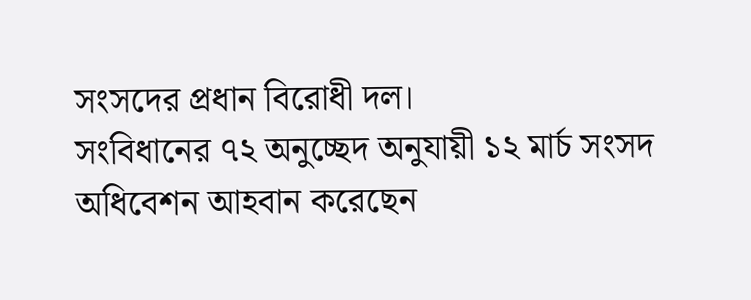সংসদের প্রধান বিরোধী দল।
সংবিধানের ৭২ অনুচ্ছেদ অনুযায়ী ১২ মার্চ সংসদ অধিবেশন আহবান করেছেন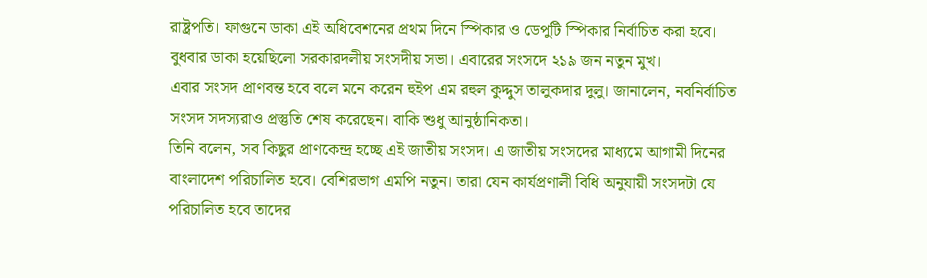রাষ্ট্রপতি। ফাগুনে ডাকা এই অধিবেশনের প্রথম দিনে স্পিকার ও ডেপুটি স্পিকার নির্বাচিত করা হবে। বুধবার ডাকা হয়েছিলো সরকারদলীয় সংসদীয় সভা। এবারের সংসদে ২১৯ জন নতুন মুখ।
এবার সংসদ প্রাণবন্ত হবে বলে মনে করেন হুইপ এম রহুল কুদ্দুস তালুকদার দুলু। জানালেন, নবনির্বাচিত সংসদ সদস্যরাও প্রস্তুতি শেষ করেছেন। বাকি শুধু আনুষ্ঠানিকতা।
তিনি বলেন, সব কিছুর প্রাণকেন্দ্র হচ্ছে এই জাতীয় সংসদ। এ জাতীয় সংসদের মাধ্যমে আগামী দিনের বাংলাদেশ পরিচালিত হবে। বেশিরভাগ এমপি নতুন। তারা যেন কার্যপ্রণালী বিধি অনুযায়ী সংসদটা যে পরিচালিত হবে তাদের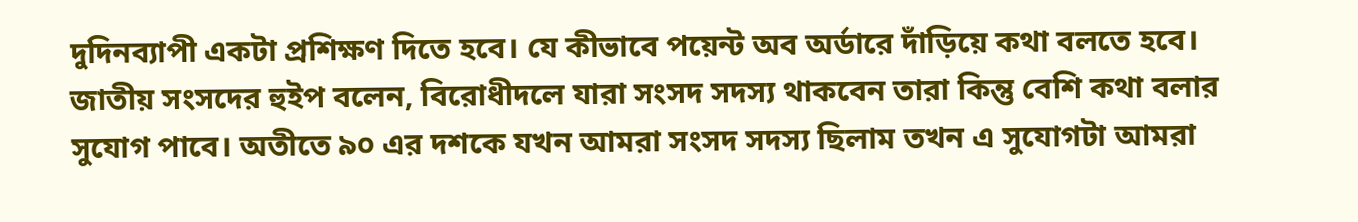দুদিনব্যাপী একটা প্রশিক্ষণ দিতে হবে। যে কীভাবে পয়েন্ট অব অর্ডারে দাঁড়িয়ে কথা বলতে হবে।
জাতীয় সংসদের হুইপ বলেন, বিরোধীদলে যারা সংসদ সদস্য থাকবেন তারা কিন্তু বেশি কথা বলার সুযোগ পাবে। অতীতে ৯০ এর দশকে যখন আমরা সংসদ সদস্য ছিলাম তখন এ সুযোগটা আমরা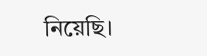নিয়েছি।